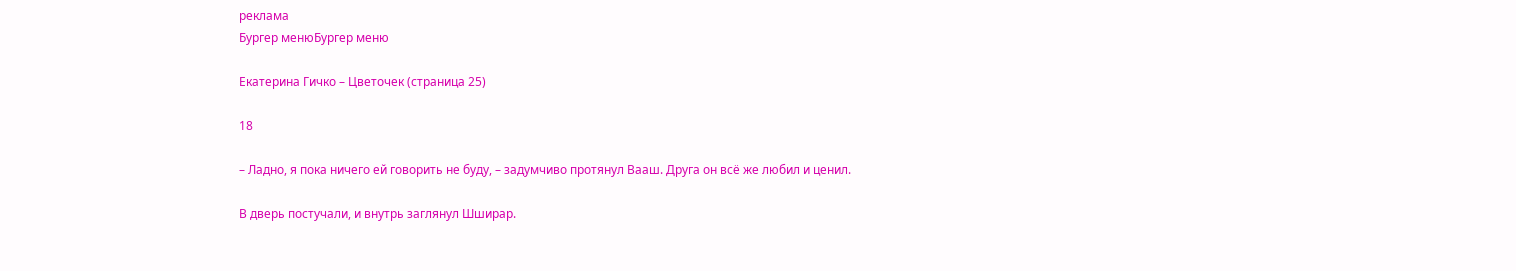реклама
Бургер менюБургер меню

Екатерина Гичко – Цветочек (страница 25)

18

– Ладно, я пока ничего ей говорить не буду, – задумчиво протянул Вааш. Друга он всё же любил и ценил.

В дверь постучали, и внутрь заглянул Шширар.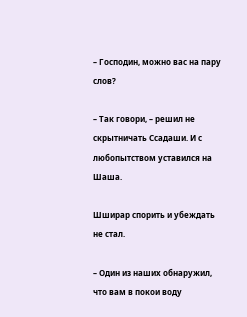– Господин, можно вас на пару слов?

– Так говори, – решил не скрытничать Ссадаши. И с любопытством уставился на Шаша.

Шширар спорить и убеждать не стал.

– Один из наших обнаружил, что вам в покои воду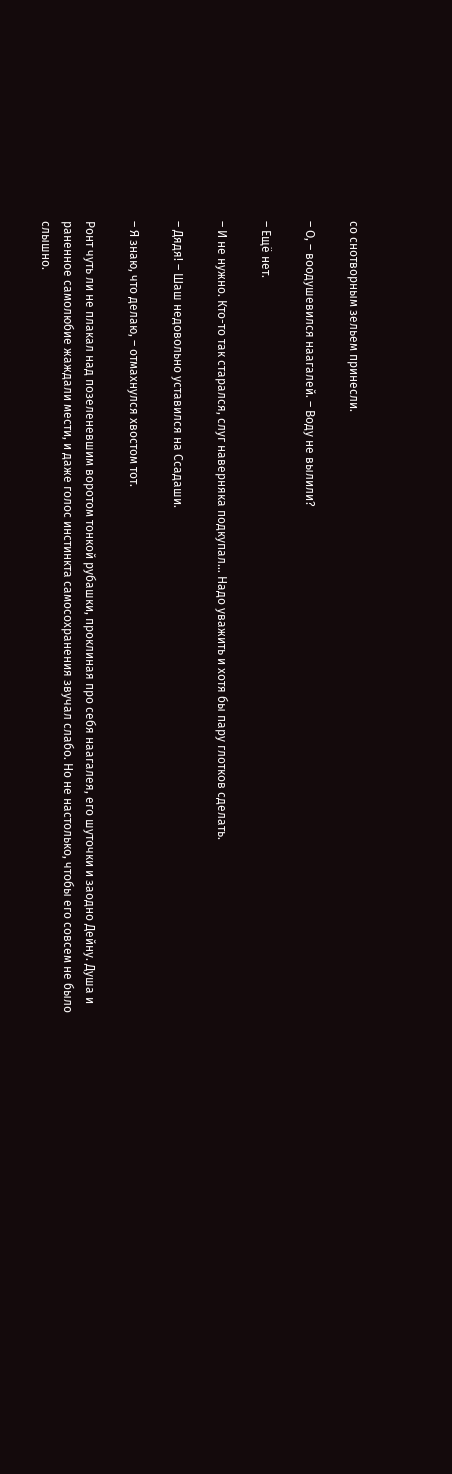со снотворным зельем принесли.

– О, – воодушевился наагалей. – Воду не вылили?

– Ещё нет.

– И не нужно. Кто-то так старался, слуг наверняка подкупал… Надо уважить и хотя бы пару глотков сделать.

– Дядя! – Шаш недовольно уставился на Ссадаши.

– Я знаю, что делаю, – отмахнулся хвостом тот.

Ронт чуть ли не плакал над позеленевшим воротом тонкой рубашки, проклиная про себя наагалея, его шуточки и заодно Дейну. Душа и раненное самолюбие жаждали мести, и даже голос инстинкта самосохранения звучал слабо. Но не настолько, чтобы его совсем не было слышно.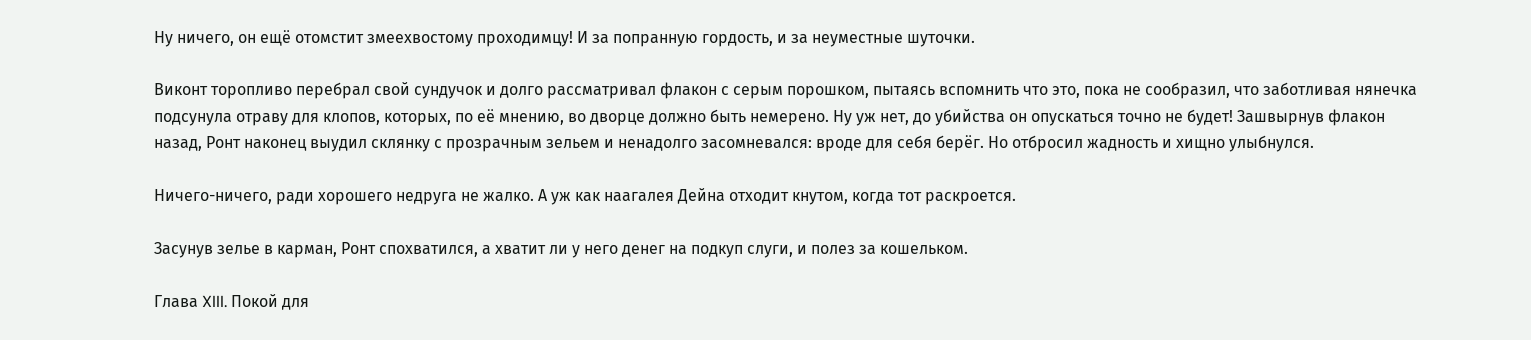Ну ничего, он ещё отомстит змеехвостому проходимцу! И за попранную гордость, и за неуместные шуточки.

Виконт торопливо перебрал свой сундучок и долго рассматривал флакон с серым порошком, пытаясь вспомнить что это, пока не сообразил, что заботливая нянечка подсунула отраву для клопов, которых, по её мнению, во дворце должно быть немерено. Ну уж нет, до убийства он опускаться точно не будет! Зашвырнув флакон назад, Ронт наконец выудил склянку с прозрачным зельем и ненадолго засомневался: вроде для себя берёг. Но отбросил жадность и хищно улыбнулся.

Ничего-ничего, ради хорошего недруга не жалко. А уж как наагалея Дейна отходит кнутом, когда тот раскроется.

Засунув зелье в карман, Ронт спохватился, а хватит ли у него денег на подкуп слуги, и полез за кошельком.

Глава XIII. Покой для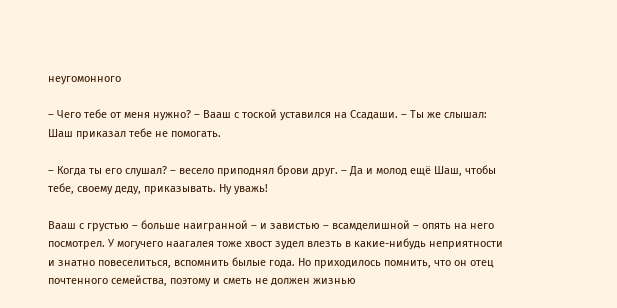неугомонного

– Чего тебе от меня нужно? – Вааш с тоской уставился на Ссадаши. – Ты же слышал: Шаш приказал тебе не помогать.

– Когда ты его слушал? – весело приподнял брови друг. – Да и молод ещё Шаш, чтобы тебе, своему деду, приказывать. Ну уважь!

Вааш с грустью – больше наигранной – и завистью – всамделишной – опять на него посмотрел. У могучего наагалея тоже хвост зудел влезть в какие-нибудь неприятности и знатно повеселиться, вспомнить былые года. Но приходилось помнить, что он отец почтенного семейства, поэтому и сметь не должен жизнью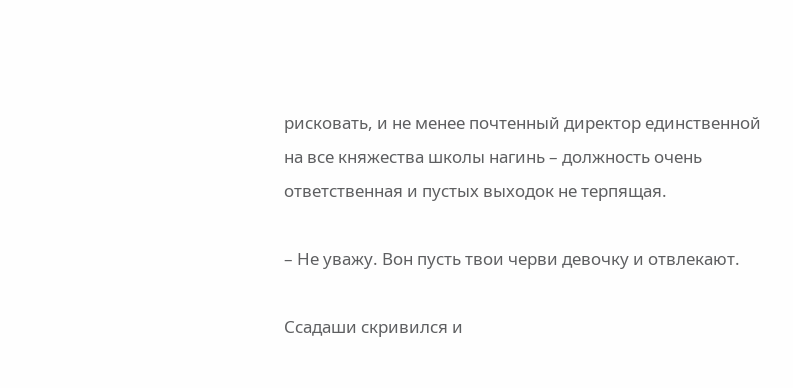рисковать, и не менее почтенный директор единственной на все княжества школы нагинь – должность очень ответственная и пустых выходок не терпящая.

– Не уважу. Вон пусть твои черви девочку и отвлекают.

Ссадаши скривился и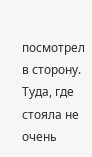посмотрел в сторону. Туда, где стояла не очень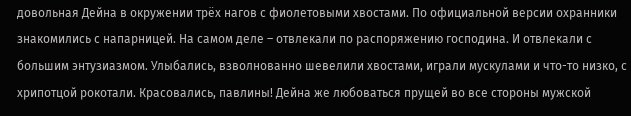довольная Дейна в окружении трёх нагов с фиолетовыми хвостами. По официальной версии охранники знакомились с напарницей. На самом деле – отвлекали по распоряжению господина. И отвлекали с большим энтузиазмом. Улыбались, взволнованно шевелили хвостами, играли мускулами и что-то низко, с хрипотцой рокотали. Красовались, павлины! Дейна же любоваться прущей во все стороны мужской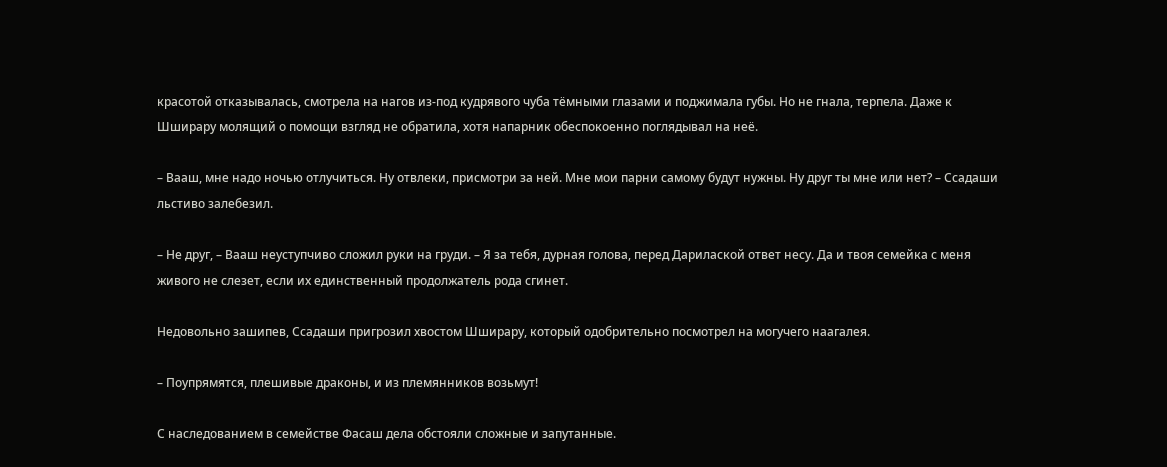красотой отказывалась, смотрела на нагов из-под кудрявого чуба тёмными глазами и поджимала губы. Но не гнала, терпела. Даже к Шширару молящий о помощи взгляд не обратила, хотя напарник обеспокоенно поглядывал на неё.

– Вааш, мне надо ночью отлучиться. Ну отвлеки, присмотри за ней. Мне мои парни самому будут нужны. Ну друг ты мне или нет? – Ссадаши льстиво залебезил.

– Не друг, – Вааш неуступчиво сложил руки на груди. – Я за тебя, дурная голова, перед Дарилаской ответ несу. Да и твоя семейка с меня живого не слезет, если их единственный продолжатель рода сгинет.

Недовольно зашипев, Ссадаши пригрозил хвостом Шширару, который одобрительно посмотрел на могучего наагалея.

– Поупрямятся, плешивые драконы, и из племянников возьмут!

С наследованием в семействе Фасаш дела обстояли сложные и запутанные.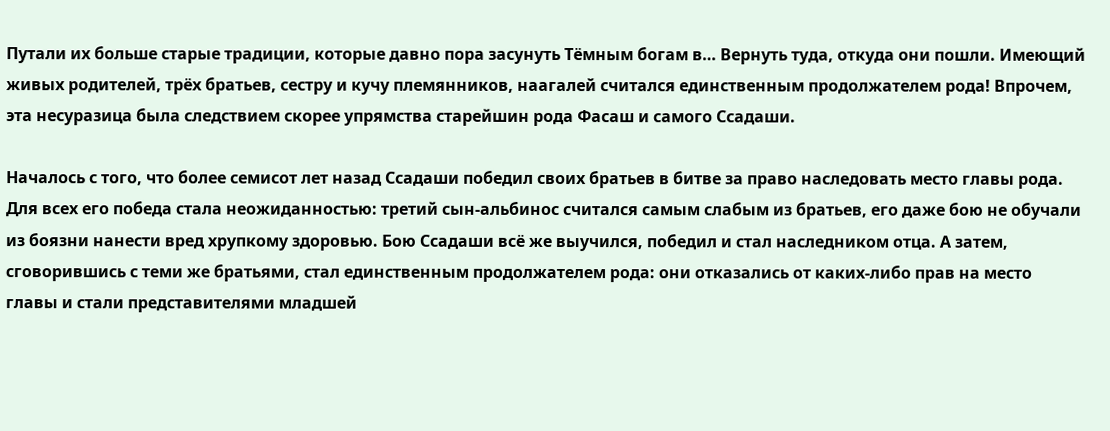Путали их больше старые традиции, которые давно пора засунуть Тёмным богам в… Вернуть туда, откуда они пошли. Имеющий живых родителей, трёх братьев, сестру и кучу племянников, наагалей считался единственным продолжателем рода! Впрочем, эта несуразица была следствием скорее упрямства старейшин рода Фасаш и самого Ссадаши.

Началось с того, что более семисот лет назад Ссадаши победил своих братьев в битве за право наследовать место главы рода. Для всех его победа стала неожиданностью: третий сын-альбинос считался самым слабым из братьев, его даже бою не обучали из боязни нанести вред хрупкому здоровью. Бою Ссадаши всё же выучился, победил и стал наследником отца. А затем, сговорившись с теми же братьями, стал единственным продолжателем рода: они отказались от каких-либо прав на место главы и стали представителями младшей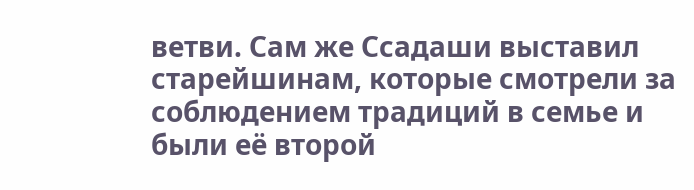ветви. Сам же Ссадаши выставил старейшинам, которые смотрели за соблюдением традиций в семье и были её второй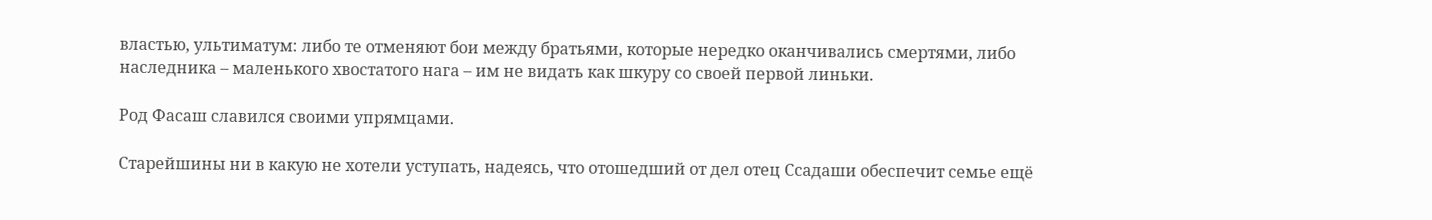властью, ультиматум: либо те отменяют бои между братьями, которые нередко оканчивались смертями, либо наследника – маленького хвостатого нага – им не видать как шкуру со своей первой линьки.

Род Фасаш славился своими упрямцами.

Старейшины ни в какую не хотели уступать, надеясь, что отошедший от дел отец Ссадаши обеспечит семье ещё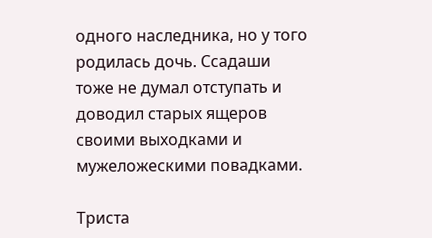одного наследника, но у того родилась дочь. Ссадаши тоже не думал отступать и доводил старых ящеров своими выходками и мужеложескими повадками.

Триста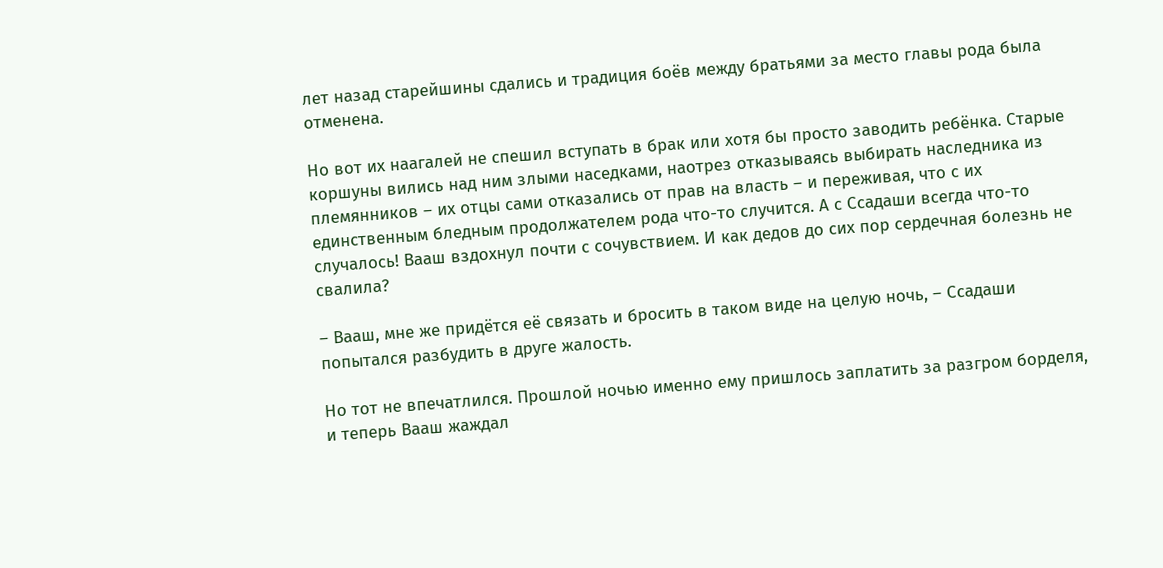лет назад старейшины сдались и традиция боёв между братьями за место главы рода была отменена.

Но вот их наагалей не спешил вступать в брак или хотя бы просто заводить ребёнка. Старые коршуны вились над ним злыми наседками, наотрез отказываясь выбирать наследника из племянников – их отцы сами отказались от прав на власть – и переживая, что с их единственным бледным продолжателем рода что-то случится. А с Ссадаши всегда что-то случалось! Вааш вздохнул почти с сочувствием. И как дедов до сих пор сердечная болезнь не свалила?

– Вааш, мне же придётся её связать и бросить в таком виде на целую ночь, – Ссадаши попытался разбудить в друге жалость.

Но тот не впечатлился. Прошлой ночью именно ему пришлось заплатить за разгром борделя, и теперь Вааш жаждал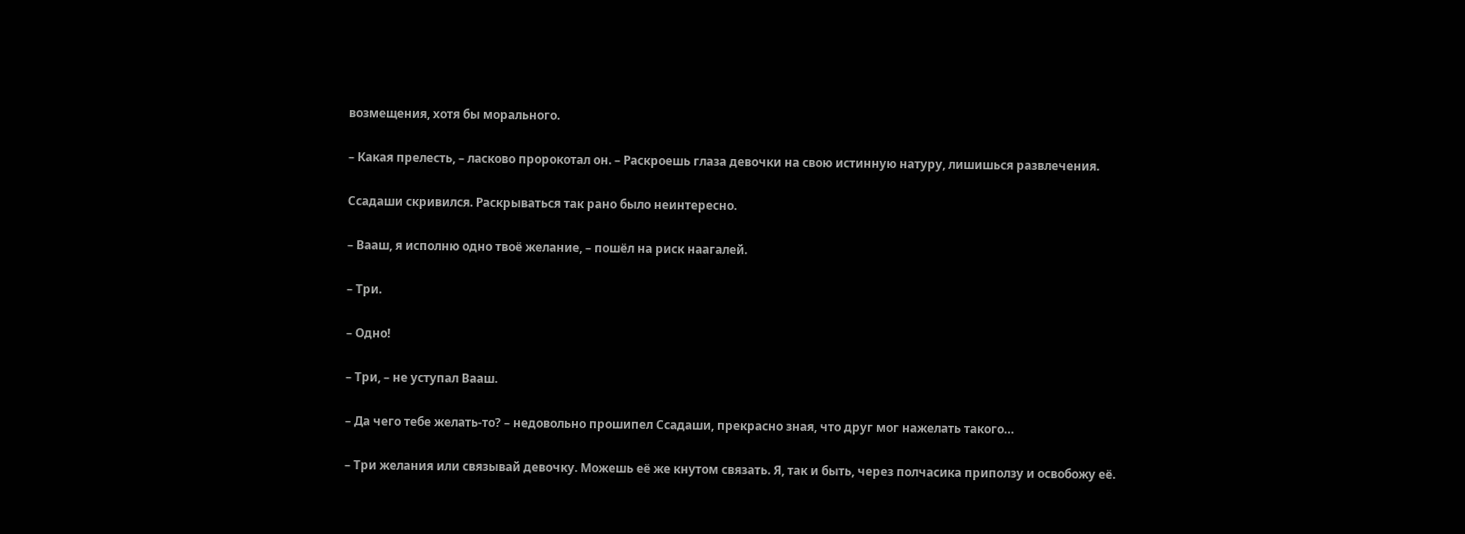возмещения, хотя бы морального.

– Какая прелесть, – ласково пророкотал он. – Раскроешь глаза девочки на свою истинную натуру, лишишься развлечения.

Ссадаши скривился. Раскрываться так рано было неинтересно.

– Вааш, я исполню одно твоё желание, – пошёл на риск наагалей.

– Три.

– Одно!

– Три, – не уступал Вааш.

– Да чего тебе желать-то? – недовольно прошипел Ссадаши, прекрасно зная, что друг мог нажелать такого…

– Три желания или связывай девочку. Можешь её же кнутом связать. Я, так и быть, через полчасика приползу и освобожу её.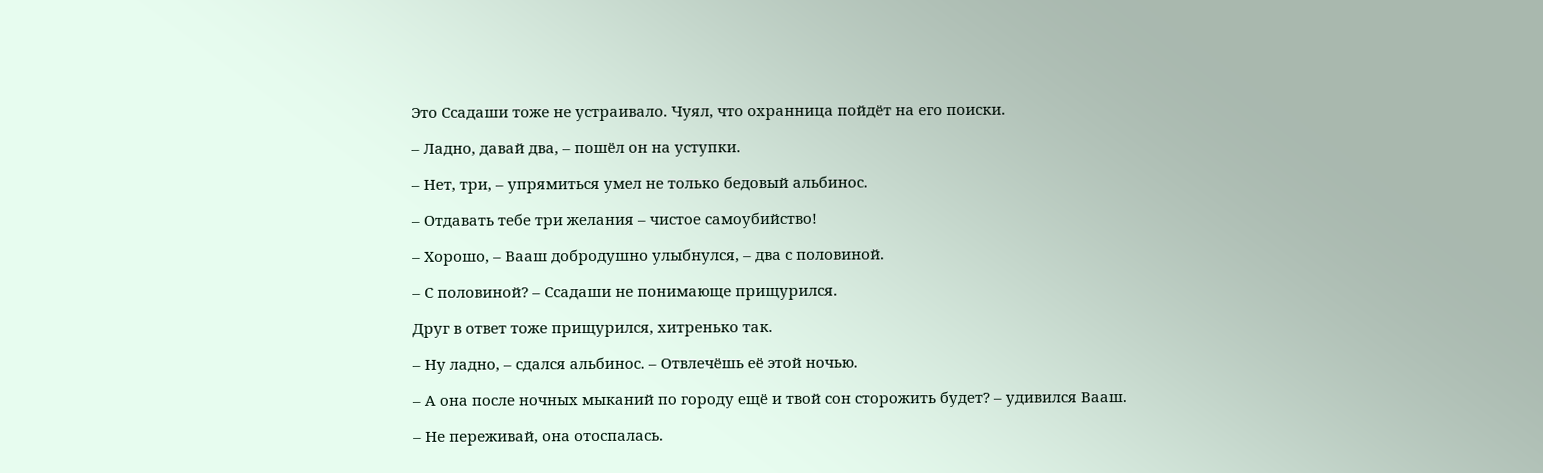Это Ссадаши тоже не устраивало. Чуял, что охранница пойдёт на его поиски.

– Ладно, давай два, – пошёл он на уступки.

– Нет, три, – упрямиться умел не только бедовый альбинос.

– Отдавать тебе три желания – чистое самоубийство!

– Хорошо, – Вааш добродушно улыбнулся, – два с половиной.

– С половиной? – Ссадаши не понимающе прищурился.

Друг в ответ тоже прищурился, хитренько так.

– Ну ладно, – сдался альбинос. – Отвлечёшь её этой ночью.

– А она после ночных мыканий по городу ещё и твой сон сторожить будет? – удивился Вааш.

– Не переживай, она отоспалась.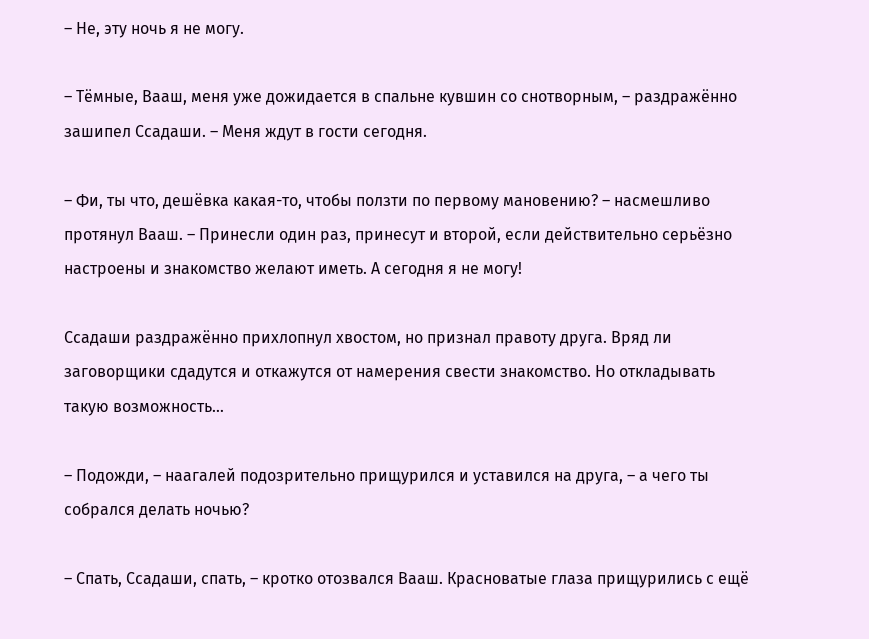– Не, эту ночь я не могу.

– Тёмные, Вааш, меня уже дожидается в спальне кувшин со снотворным, – раздражённо зашипел Ссадаши. – Меня ждут в гости сегодня.

– Фи, ты что, дешёвка какая-то, чтобы ползти по первому мановению? – насмешливо протянул Вааш. – Принесли один раз, принесут и второй, если действительно серьёзно настроены и знакомство желают иметь. А сегодня я не могу!

Ссадаши раздражённо прихлопнул хвостом, но признал правоту друга. Вряд ли заговорщики сдадутся и откажутся от намерения свести знакомство. Но откладывать такую возможность…

– Подожди, – наагалей подозрительно прищурился и уставился на друга, – а чего ты собрался делать ночью?

– Спать, Ссадаши, спать, – кротко отозвался Вааш. Красноватые глаза прищурились с ещё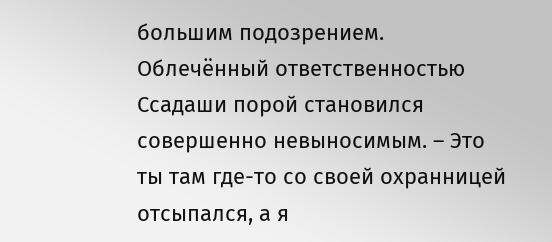большим подозрением. Облечённый ответственностью Ссадаши порой становился совершенно невыносимым. – Это ты там где-то со своей охранницей отсыпался, а я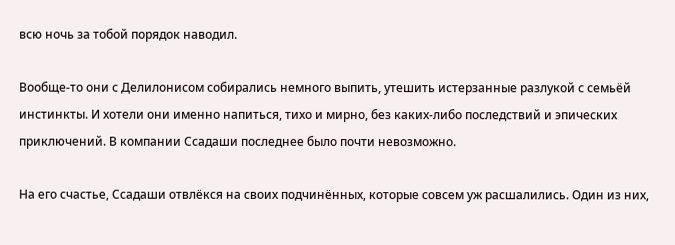всю ночь за тобой порядок наводил.

Вообще-то они с Делилонисом собирались немного выпить, утешить истерзанные разлукой с семьёй инстинкты. И хотели они именно напиться, тихо и мирно, без каких-либо последствий и эпических приключений. В компании Ссадаши последнее было почти невозможно.

На его счастье, Ссадаши отвлёкся на своих подчинённых, которые совсем уж расшалились. Один из них,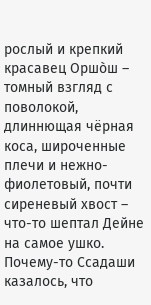рослый и крепкий красавец Оршо̀ш – томный взгляд с поволокой, длиннющая чёрная коса, широченные плечи и нежно-фиолетовый, почти сиреневый хвост – что-то шептал Дейне на самое ушко. Почему-то Ссадаши казалось, что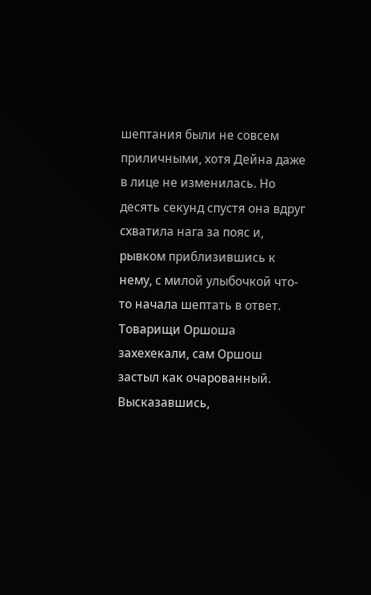шептания были не совсем приличными, хотя Дейна даже в лице не изменилась. Но десять секунд спустя она вдруг схватила нага за пояс и, рывком приблизившись к нему, с милой улыбочкой что-то начала шептать в ответ. Товарищи Оршоша захехекали, сам Оршош застыл как очарованный. Высказавшись,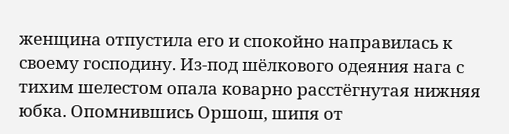женщина отпустила его и спокойно направилась к своему господину. Из-под шёлкового одеяния нага с тихим шелестом опала коварно расстёгнутая нижняя юбка. Опомнившись Оршош, шипя от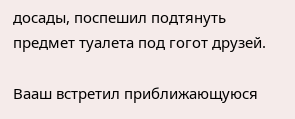досады, поспешил подтянуть предмет туалета под гогот друзей.

Вааш встретил приближающуюся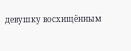девушку восхищённым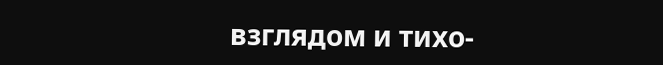взглядом и тихо-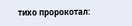тихо пророкотал: